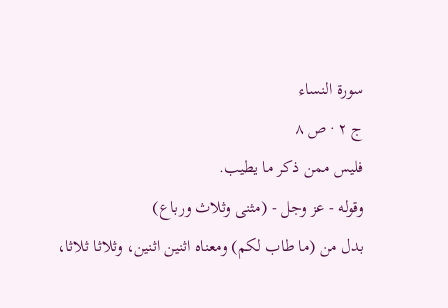سورة النساء
ج ٢ · ص ٨
فليس ممن ذكر ما يطيب.
وقوله - عز وجل - (مثنى وثلاث ورباع)
بدل من (ما طاب لكم) ومعناه اثنين اثنين، وثلاثا ثلاثا،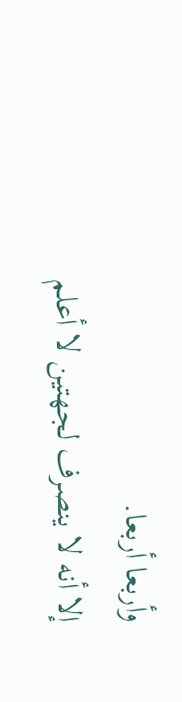وأربعا أربعا.
إلا أنه لا ينصرف لجهتين لا أعلم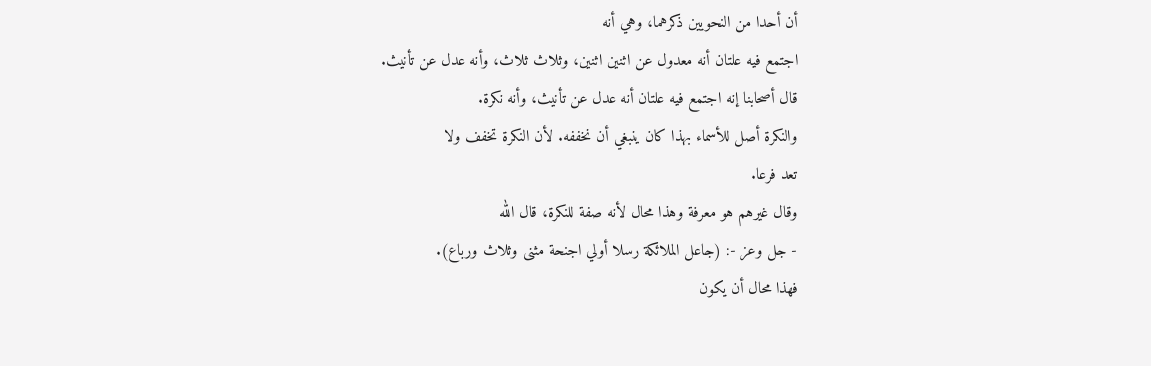أن أحدا من النحويين ذكرهما، وهي أنه
اجتمع فيه علتان أنه معدول عن اثنين اثنين، وثلاث ثلاث، وأنه عدل عن تأنيث.
قال أصحابنا إنه اجتمع فيه علتان أنه عدل عن تأنيث، وأنه نكرة.
والنكرة أصل للأسماء بهذا كان ينبغي أن نخففه. لأن النكرة تخفف ولا
تعد فرعا.
وقال غيرهم هو معرفة وهذا محال لأنه صفة للنكرة، قال الله
- جل وعز -: (جاعل الملائكة رسلا أولي اجنحة مثنى وثلاث ورباع).
فهذا محال أن يكون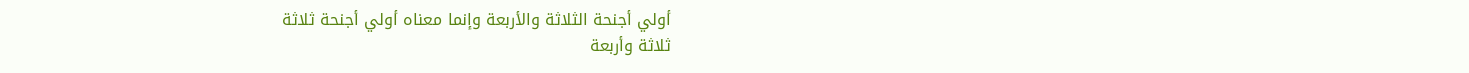أولي أجنحة الثلاثة والأربعة وإنما معناه أولي أجنحة ثلاثة
ثلاثة وأربعة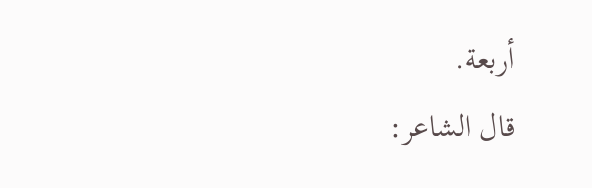أربعة.
قال الشاعر: